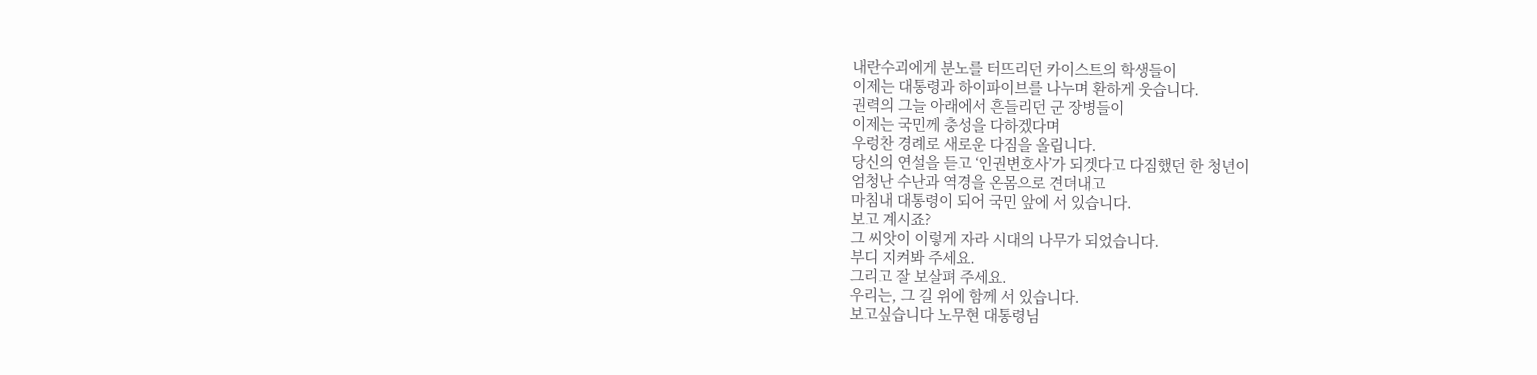내란수괴에게 분노를 터뜨리던 카이스트의 학생들이
이제는 대통령과 하이파이브를 나누며 환하게 웃습니다.
권력의 그늘 아래에서 흔들리던 군 장병들이
이제는 국민께 충성을 다하겠다며
우렁찬 경례로 새로운 다짐을 올립니다.
당신의 연설을 듣고 ‘인권변호사’가 되겟다고 다짐했던 한 청년이
엄청난 수난과 역경을 온몸으로 견뎌내고
마침내 대통령이 되어 국민 앞에 서 있습니다.
보고 계시죠?
그 씨앗이 이렇게 자라 시대의 나무가 되었습니다.
부디 지켜봐 주세요.
그리고 잘 보살펴 주세요.
우리는, 그 길 위에 함께 서 있습니다.
보고싶습니다 노무현 대통령님